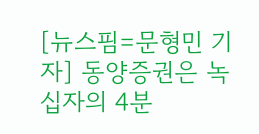[뉴스핌=문형민 기자] 동양증권은 녹십자의 4분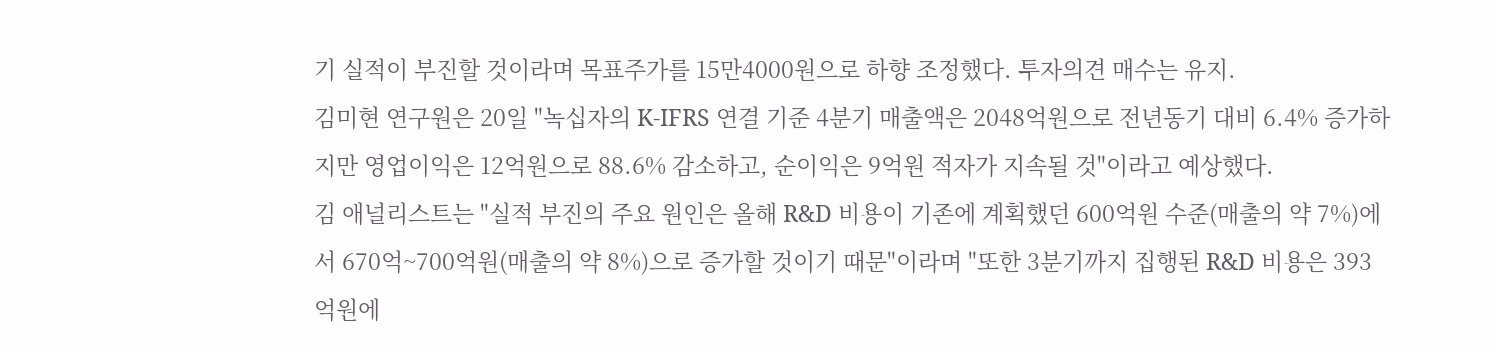기 실적이 부진할 것이라며 목표주가를 15만4000원으로 하향 조정했다. 투자의견 매수는 유지.
김미현 연구원은 20일 "녹십자의 K-IFRS 연결 기준 4분기 매출액은 2048억원으로 전년동기 대비 6.4% 증가하지만 영업이익은 12억원으로 88.6% 감소하고, 순이익은 9억원 적자가 지속될 것"이라고 예상했다.
김 애널리스트는 "실적 부진의 주요 원인은 올해 R&D 비용이 기존에 계획했던 600억원 수준(매출의 약 7%)에서 670억~700억원(매출의 약 8%)으로 증가할 것이기 때문"이라며 "또한 3분기까지 집행된 R&D 비용은 393억원에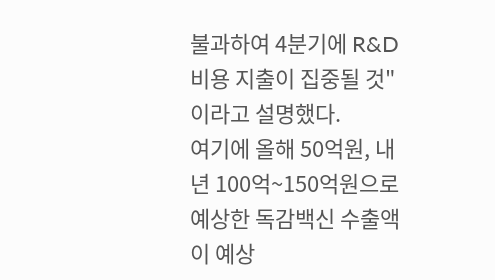불과하여 4분기에 R&D 비용 지출이 집중될 것"이라고 설명했다.
여기에 올해 50억원, 내년 100억~150억원으로 예상한 독감백신 수출액이 예상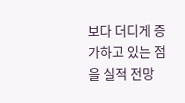보다 더디게 증가하고 있는 점을 실적 전망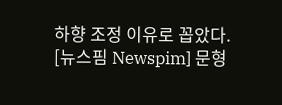하향 조정 이유로 꼽았다.
[뉴스핌 Newspim] 문형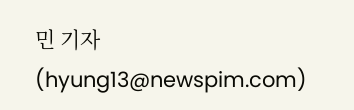민 기자 (hyung13@newspim.com)